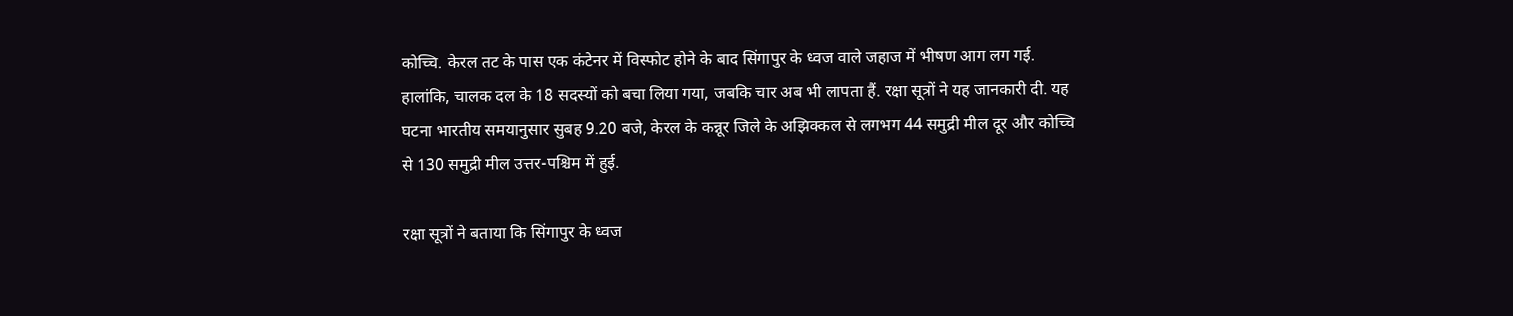कोच्चि. केरल तट के पास एक कंटेनर में विस्फोट होने के बाद सिंगापुर के ध्वज वाले जहाज में भीषण आग लग गई. हालांकि, चालक दल के 18 सदस्यों को बचा लिया गया, जबकि चार अब भी लापता हैं. रक्षा सूत्रों ने यह जानकारी दी. यह घटना भारतीय समयानुसार सुबह 9.20 बजे, केरल के कन्नूर जिले के अझिक्कल से लगभग 44 समुद्री मील दूर और कोच्चि से 130 समुद्री मील उत्तर-पश्चिम में हुई.

रक्षा सूत्रों ने बताया कि सिंगापुर के ध्वज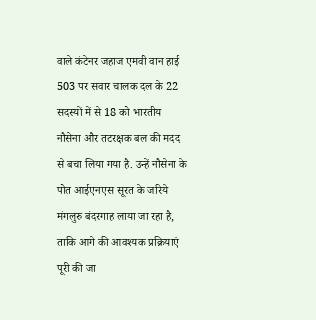वाले कंटेनर जहाज एमवी वान हाई 503 पर सवार चालक दल के 22 सदस्यों में से 18 को भारतीय नौसेना और तटरक्षक बल की मदद से बचा लिया गया है. उन्हें नौसेना के पोत आईएनएस सूरत के जरिये मंगलुरु बंदरगाह लाया जा रहा है, ताकि आगे की आवश्यक प्रक्रियाएं पूरी की जा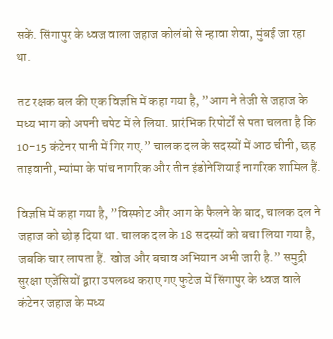सकें. सिंगापुर के ध्वज वाला जहाज कोलंबो से न्हावा शेवा, मुंबई जा रहा था.

तट रक्षक बल की एक विज्ञप्ति में कहा गया है, ”आग ने तेजी से जहाज के मध्य भाग को अपनी चपेट में ले लिया. प्रारंभिक रिपोर्टों से पता चलता है कि 10-15 कंटेनर पानी में गिर गए.” चालक दल के सदस्यों में आठ चीनी, छह ताइवानी, म्यांमा के पांच नागरिक और तीन इंडोनेशियाई नागरिक शामिल हैं.

विज्ञप्ति में कहा गया है, ”विस्फोट और आग के फैलने के बाद, चालक दल ने जहाज को छोड़ दिया था. चालक दल के 18 सदस्यों को बचा लिया गया है, जबकि चार लापता हैं. खोज और बचाव अभियान अभी जारी है.” समुद्री सुरक्षा एजेंसियों द्वारा उपलब्ध कराए गए फुटेज में सिंगापुर के ध्वज वाले कंटेनर जहाज के मध्य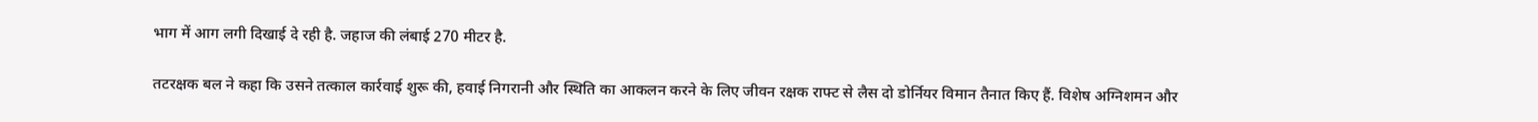भाग में आग लगी दिखाई दे रही है. जहाज की लंबाई 270 मीटर है.

तटरक्षक बल ने कहा कि उसने तत्काल कार्रवाई शुरू की, हवाई निगरानी और स्थिति का आकलन करने के लिए जीवन रक्षक राफ्ट से लैस दो डोर्नियर विमान तैनात किए हैं. विशेष अग्निशमन और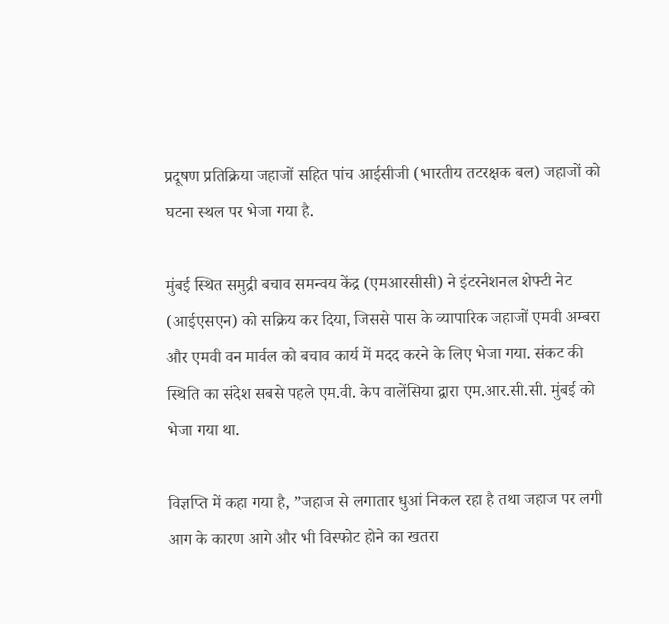प्रदूषण प्रतिक्रिया जहाजों सहित पांच आईसीजी (भारतीय तटरक्षक बल) जहाजों को घटना स्थल पर भेजा गया है.

मुंबई स्थित समुद्री बचाव समन्वय केंद्र (एमआरसीसी) ने इंटरनेशनल शेफ्टी नेट (आईएसएन) को सक्रिय कर दिया, जिससे पास के व्यापारिक जहाजों एमवी अम्बरा और एमवी वन मार्वल को बचाव कार्य में मदद करने के लिए भेजा गया. संकट की स्थिति का संदेश सबसे पहले एम.वी. केप वालेंसिया द्वारा एम.आर.सी.सी. मुंबई को भेजा गया था.

विज्ञप्ति में कहा गया है, ”जहाज से लगातार धुआं निकल रहा है तथा जहाज पर लगी आग के कारण आगे और भी विस्फोट होने का खतरा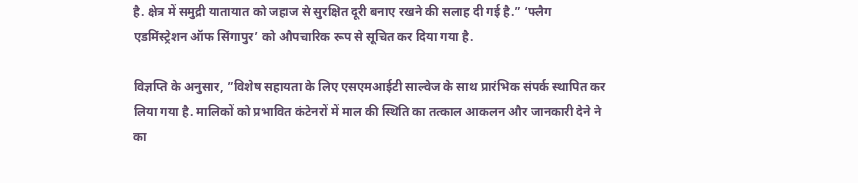है. क्षेत्र में समुद्री यातायात को जहाज से सुरक्षित दूरी बनाए रखने की सलाह दी गई है.” ‘फ्लैग एडमिंस्ट्रेशन ऑफ सिंगापुर’ को औपचारिक रूप से सूचित कर दिया गया है.

विज्ञप्ति के अनुसार, ”विशेष सहायता के लिए एसएमआईटी साल्वेज के साथ प्रारंभिक संपर्क स्थापित कर लिया गया है. मालिकों को प्रभावित कंटेनरों में माल की स्थिति का तत्काल आकलन और जानकारी देने ने का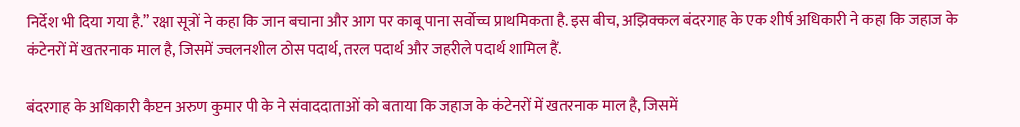निर्देश भी दिया गया है.” रक्षा सूत्रों ने कहा कि जान बचाना और आग पर काबू पाना सर्वोच्च प्राथमिकता है. इस बीच, अझिक्कल बंदरगाह के एक शीर्ष अधिकारी ने कहा कि जहाज के कंटेनरों में खतरनाक माल है, जिसमें ज्वलनशील ठोस पदार्थ, तरल पदार्थ और जहरीले पदार्थ शामिल हैं.

बंदरगाह के अधिकारी कैप्टन अरुण कुमार पी के ने संवाददाताओं को बताया कि जहाज के कंटेनरों में खतरनाक माल है, जिसमें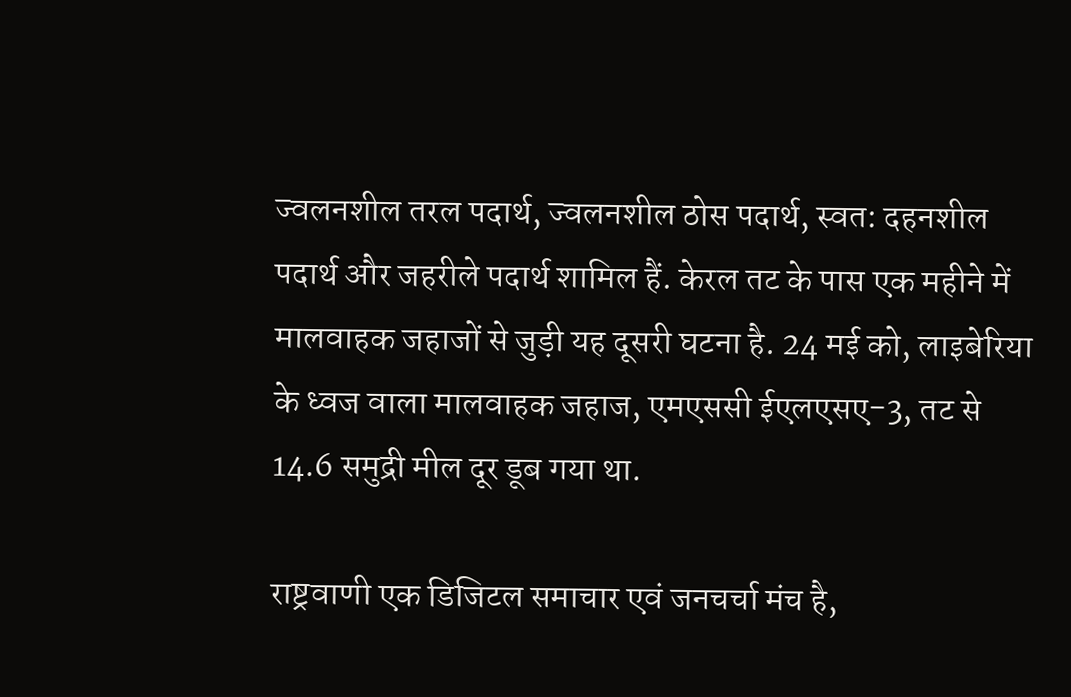ज्वलनशील तरल पदार्थ, ज्वलनशील ठोस पदार्थ, स्वत: दहनशील पदार्थ और जहरीले पदार्थ शामिल हैं. केरल तट के पास एक महीने में मालवाहक जहाजों से जुड़ी यह दूसरी घटना है. 24 मई को, लाइबेरिया के ध्वज वाला मालवाहक जहाज, एमएससी ईएलएसए-3, तट से 14.6 समुद्री मील दूर डूब गया था.

राष्ट्रवाणी एक डिजिटल समाचार एवं जनचर्चा मंच है,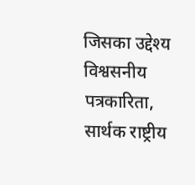जिसका उद्देश्य विश्वसनीय पत्रकारिता, सार्थक राष्ट्रीय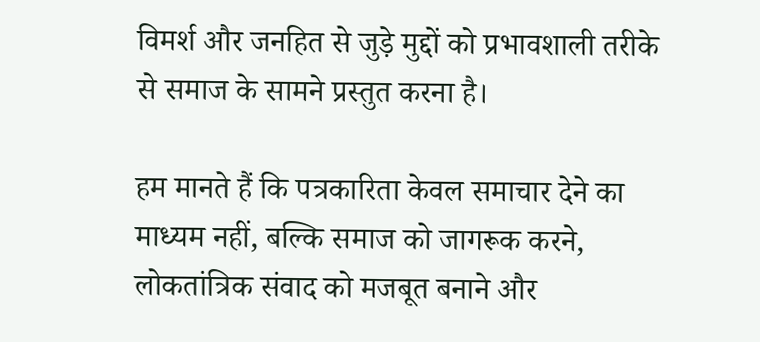विमर्श और जनहित से जुड़े मुद्दों को प्रभावशाली तरीके से समाज के सामने प्रस्तुत करना है।

हम मानते हैं कि पत्रकारिता केवल समाचार देने का माध्यम नहीं, बल्कि समाज को जागरूक करने, लोकतांत्रिक संवाद को मजबूत बनाने और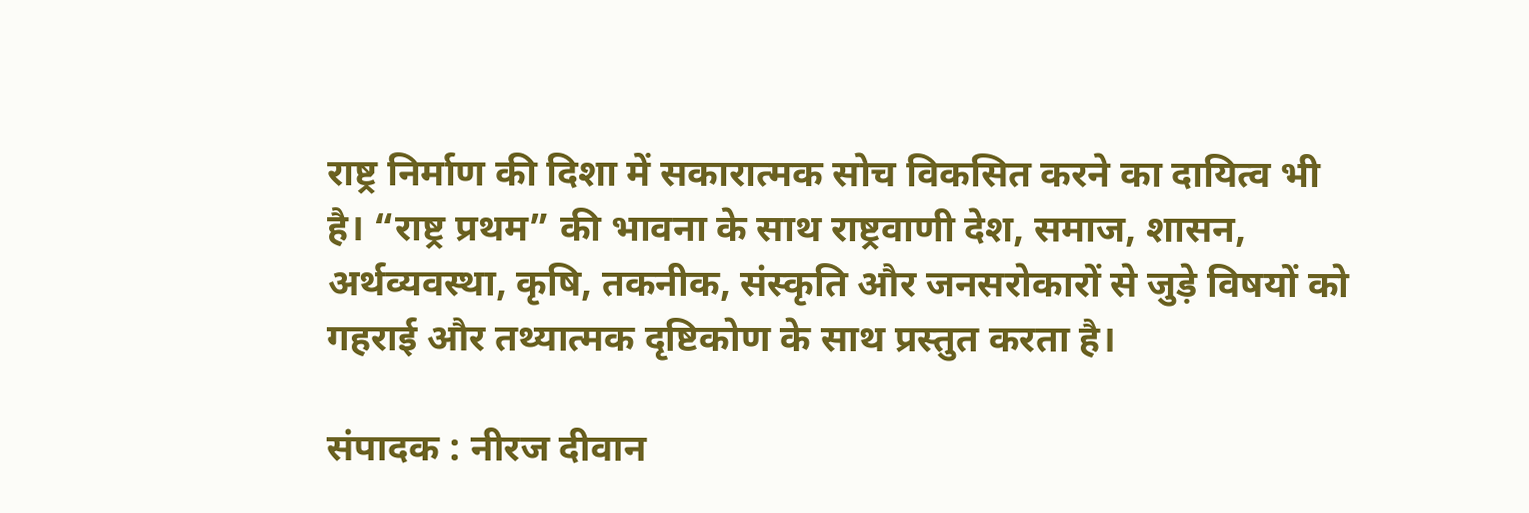राष्ट्र निर्माण की दिशा में सकारात्मक सोच विकसित करने का दायित्व भी है। “राष्ट्र प्रथम” की भावना के साथ राष्ट्रवाणी देश, समाज, शासन, अर्थव्यवस्था, कृषि, तकनीक, संस्कृति और जनसरोकारों से जुड़े विषयों को गहराई और तथ्यात्मक दृष्टिकोण के साथ प्रस्तुत करता है।

संपादक : नीरज दीवान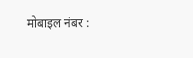मोबाइल नंबर :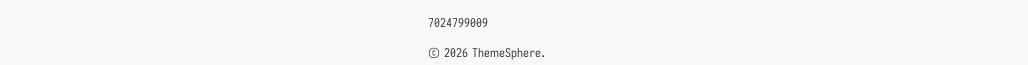7024799009

© 2026 ThemeSphere.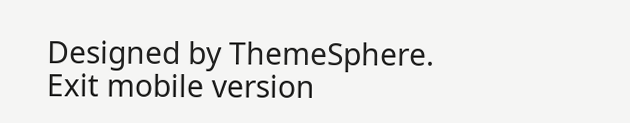Designed by ThemeSphere.
Exit mobile version